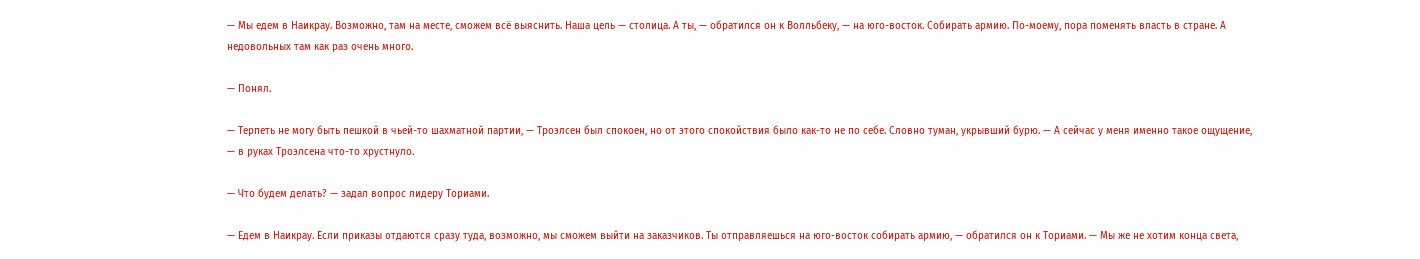— Мы едем в Наикрау. Возможно, там на месте, сможем всё выяснить. Наша цель — столица. А ты, — обратился он к Волльбеку, — на юго-восток. Собирать армию. По-моему, пора поменять власть в стране. А недовольных там как раз очень много.

— Понял.

— Терпеть не могу быть пешкой в чьей-то шахматной партии, — Троэлсен был спокоен, но от этого спокойствия было как-то не по себе. Словно туман, укрывший бурю. — А сейчас у меня именно такое ощущение, — в руках Троэлсена что-то хрустнуло.

— Что будем делать? — задал вопрос лидеру Ториами.

— Едем в Наикрау. Если приказы отдаются сразу туда, возможно, мы сможем выйти на заказчиков. Ты отправляешься на юго-восток собирать армию, — обратился он к Ториами. — Мы же не хотим конца света,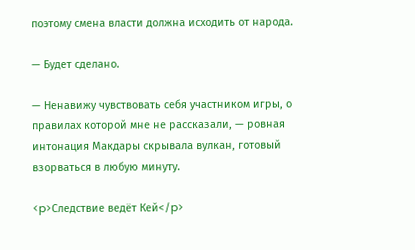поэтому смена власти должна исходить от народа.

— Будет сделано.

— Ненавижу чувствовать себя участником игры, о правилах которой мне не рассказали, — ровная интонация Макдары скрывала вулкан, готовый взорваться в любую минуту.

<p>Следствие ведёт Кей</p>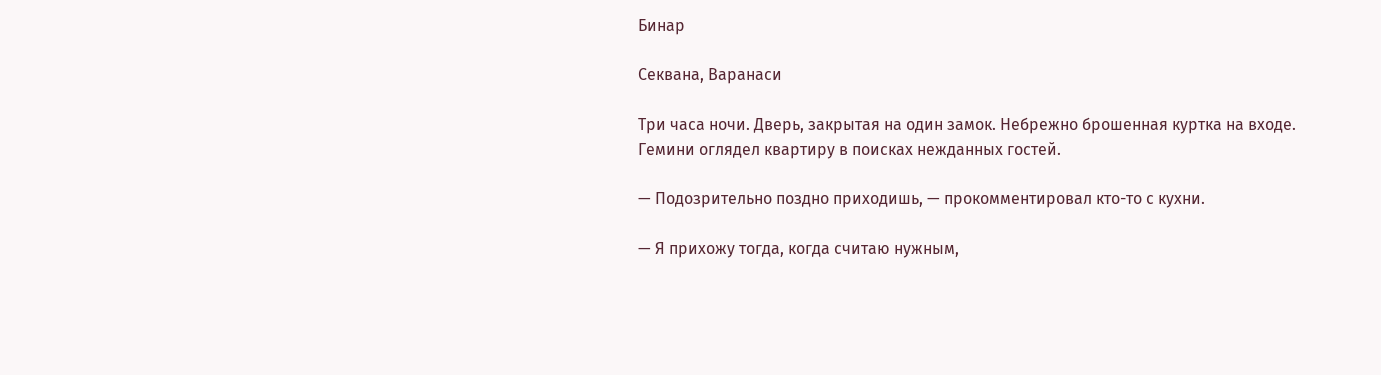Бинар

Секвана, Варанаси

Три часа ночи. Дверь, закрытая на один замок. Небрежно брошенная куртка на входе. Гемини оглядел квартиру в поисках нежданных гостей.

— Подозрительно поздно приходишь, — прокомментировал кто-то с кухни.

— Я прихожу тогда, когда считаю нужным,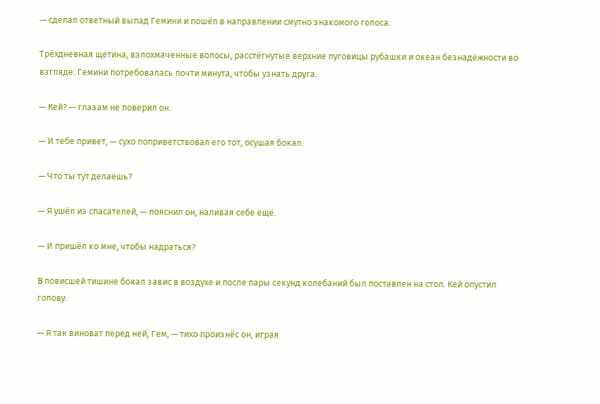— сделал ответный выпад Гемини и пошёл в направлении смутно знакомого голоса.

Трёхдневная щетина, взлохмаченные волосы, расстёгнутые верхние пуговицы рубашки и океан безнадёжности во взгляде. Гемини потребовалась почти минута, чтобы узнать друга.

— Кей? — глазам не поверил он.

— И тебе привет, — сухо поприветствовал его тот, осушая бокал.

— Что ты тут делаешь?

— Я ушёл из спасателей, — пояснил он, наливая себе ещё.

— И пришёл ко мне, чтобы надраться?

В повисшей тишине бокал завис в воздухе и после пары секунд колебаний был поставлен на стол. Кей опустил голову.

— Я так виноват перед ней, Гем, — тихо произнёс он, играя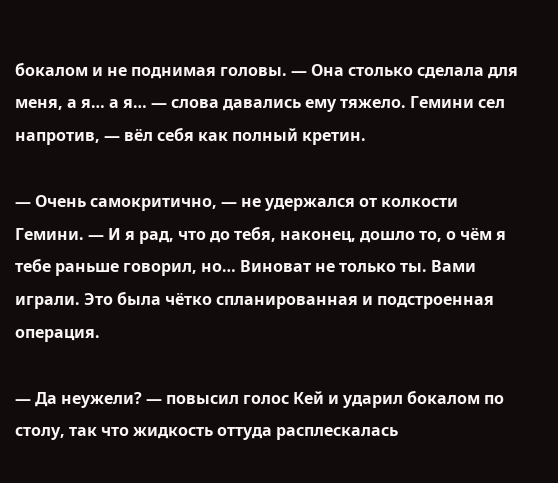бокалом и не поднимая головы. — Она столько сделала для меня, а я… а я… — слова давались ему тяжело. Гемини сел напротив, — вёл себя как полный кретин.

— Очень самокритично, — не удержался от колкости Гемини. — И я рад, что до тебя, наконец, дошло то, о чём я тебе раньше говорил, но… Виноват не только ты. Вами играли. Это была чётко спланированная и подстроенная операция.

— Да неужели? — повысил голос Кей и ударил бокалом по столу, так что жидкость оттуда расплескалась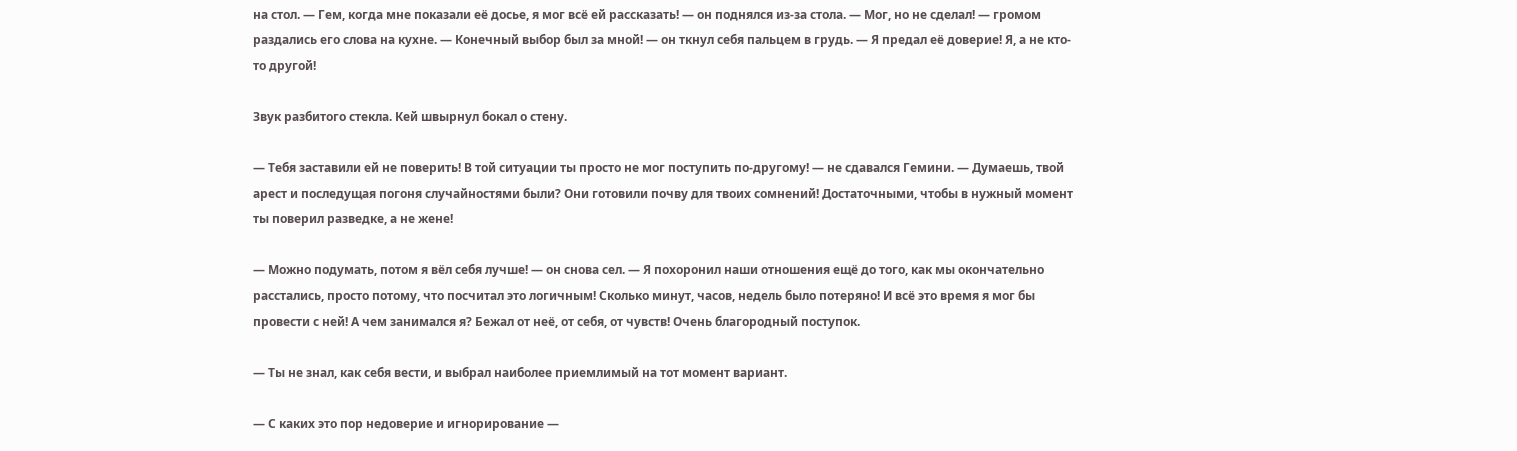на стол. — Гем, когда мне показали её досье, я мог всё ей рассказать! — он поднялся из-за стола. — Мог, но не сделал! — громом раздались его слова на кухне. — Конечный выбор был за мной! — он ткнул себя пальцем в грудь. — Я предал её доверие! Я, а не кто-то другой!

Звук разбитого стекла. Кей швырнул бокал о стену.

— Тебя заставили ей не поверить! В той ситуации ты просто не мог поступить по-другому! — не сдавался Гемини. — Думаешь, твой арест и последущая погоня случайностями были? Они готовили почву для твоих сомнений! Достаточными, чтобы в нужный момент ты поверил разведке, а не жене!

— Можно подумать, потом я вёл себя лучше! — он снова сел. — Я похоронил наши отношения ещё до того, как мы окончательно расстались, просто потому, что посчитал это логичным! Сколько минут, часов, недель было потеряно! И всё это время я мог бы провести с ней! А чем занимался я? Бежал от неё, от себя, от чувств! Очень благородный поступок.

— Ты не знал, как себя вести, и выбрал наиболее приемлимый на тот момент вариант.

— С каких это пор недоверие и игнорирование —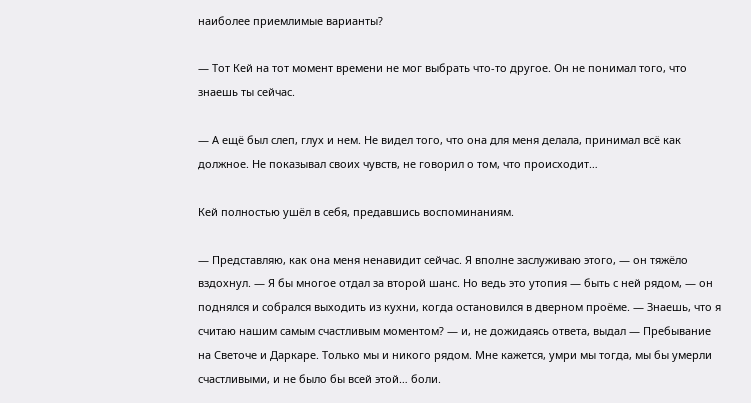наиболее приемлимые варианты?

— Тот Кей на тот момент времени не мог выбрать что-то другое. Он не понимал того, что знаешь ты сейчас.

— А ещё был слеп, глух и нем. Не видел того, что она для меня делала, принимал всё как должное. Не показывал своих чувств, не говорил о том, что происходит…

Кей полностью ушёл в себя, предавшись воспоминаниям.

— Представляю, как она меня ненавидит сейчас. Я вполне заслуживаю этого, — он тяжёло вздохнул. — Я бы многое отдал за второй шанс. Но ведь это утопия — быть с ней рядом, — он поднялся и собрался выходить из кухни, когда остановился в дверном проёме. — Знаешь, что я считаю нашим самым счастливым моментом? — и, не дожидаясь ответа, выдал — Пребывание на Светоче и Даркаре. Только мы и никого рядом. Мне кажется, умри мы тогда, мы бы умерли счастливыми, и не было бы всей этой… боли.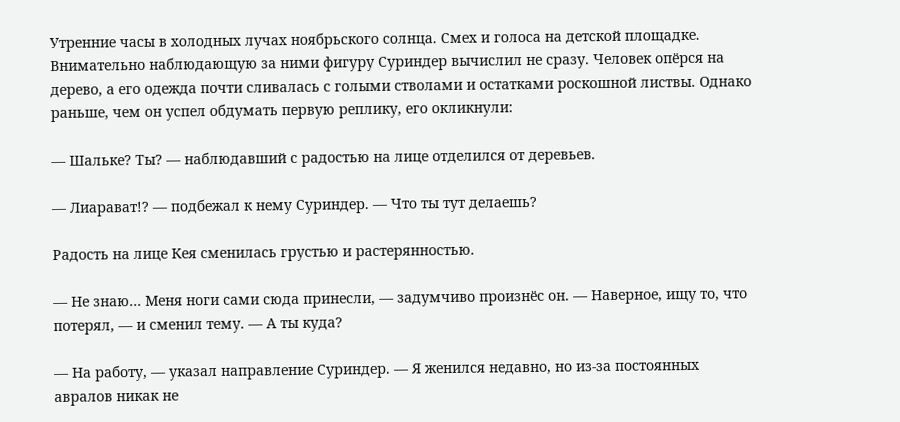Утренние часы в холодных лучах ноябрьского солнца. Смех и голоса на детской площадке. Внимательно наблюдающую за ними фигуру Суриндер вычислил не сразу. Человек опёрся на дерево, а его одежда почти сливалась с голыми стволами и остатками роскошной листвы. Однако раньше, чем он успел обдумать первую реплику, его окликнули:

— Шальке? Ты? — наблюдавший с радостью на лице отделился от деревьев.

— Лиарават!? — подбежал к нему Суриндер. — Что ты тут делаешь?

Радость на лице Кея сменилась грустью и растерянностью.

— Не знаю… Меня ноги сами сюда принесли, — задумчиво произнёс он. — Наверное, ищу то, что потерял, — и сменил тему. — А ты куда?

— На работу, — указал направление Суриндер. — Я женился недавно, но из-за постоянных авралов никак не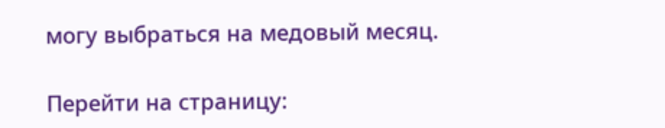могу выбраться на медовый месяц.

Перейти на страницу: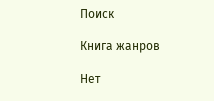Поиск

Книга жанров

Нет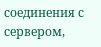соединения с сервером,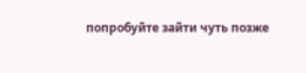попробуйте зайти чуть позже